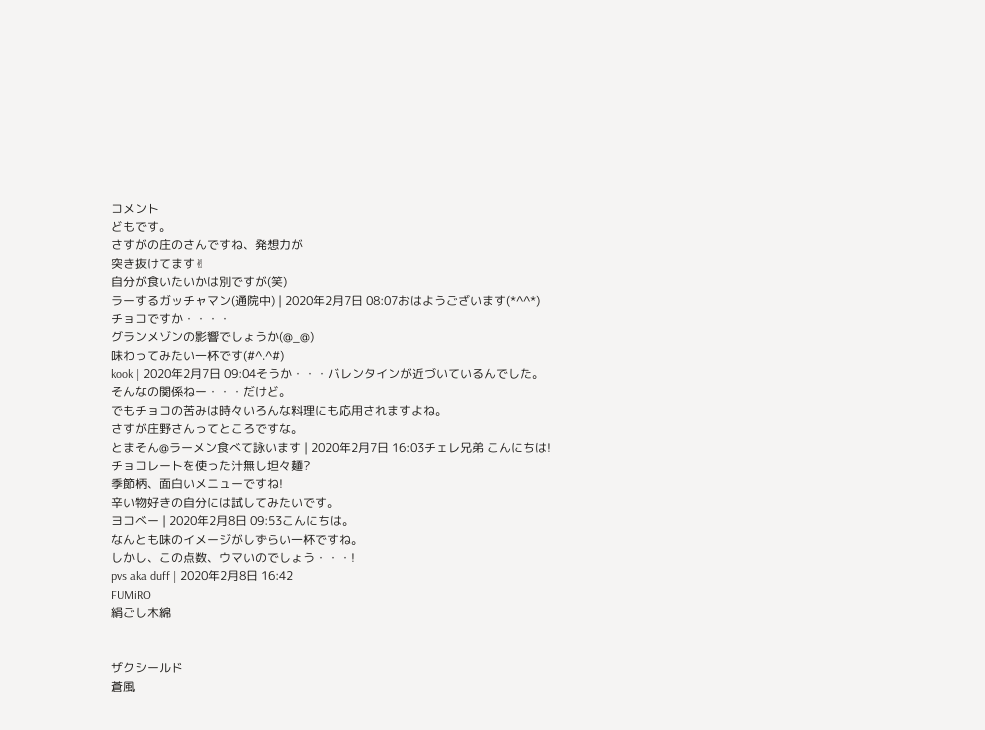コメント
どもです。
さすがの庄のさんですね、発想力が
突き抜けてます✌
自分が食いたいかは別ですが(笑)
ラーするガッチャマン(通院中) | 2020年2月7日 08:07おはようございます(*^^*)
チョコですか・・・・
グランメゾンの影響でしょうか(@_@)
味わってみたい一杯です(#^.^#)
kook | 2020年2月7日 09:04そうか・・・バレンタインが近づいているんでした。
そんなの関係ねー・・・だけど。
でもチョコの苦みは時々いろんな料理にも応用されますよね。
さすが庄野さんってところですな。
とまそん@ラーメン食べて詠います | 2020年2月7日 16:03チェレ兄弟 こんにちは!
チョコレートを使った汁無し坦々麺?
季節柄、面白いメニューですね!
辛い物好きの自分には試してみたいです。
ヨコべー | 2020年2月8日 09:53こんにちは。
なんとも味のイメージがしずらい一杯ですね。
しかし、この点数、ウマいのでしょう・・・!
pvs aka duff | 2020年2月8日 16:42
FUMiRO
絹ごし木綿


ザクシールド
蒼風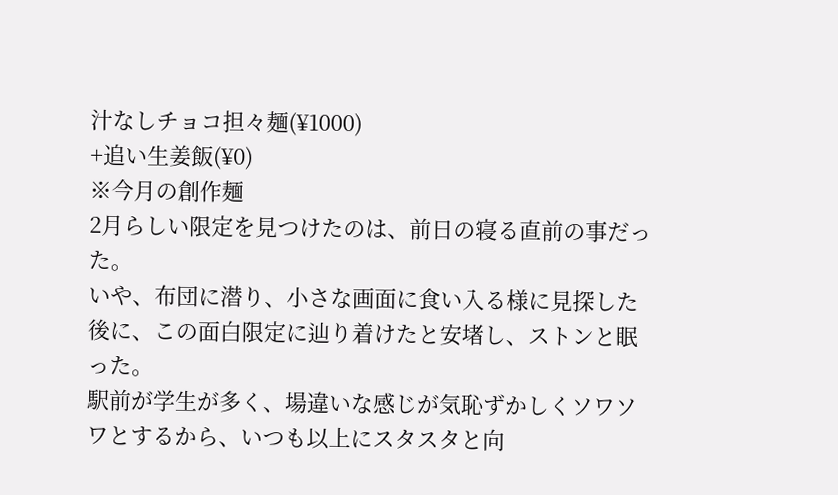汁なしチョコ担々麺(¥1000)
+追い生姜飯(¥0)
※今月の創作麺
2月らしい限定を見つけたのは、前日の寝る直前の事だった。
いや、布団に潜り、小さな画面に食い入る様に見探した後に、この面白限定に辿り着けたと安堵し、ストンと眠った。
駅前が学生が多く、場違いな感じが気恥ずかしくソワソワとするから、いつも以上にスタスタと向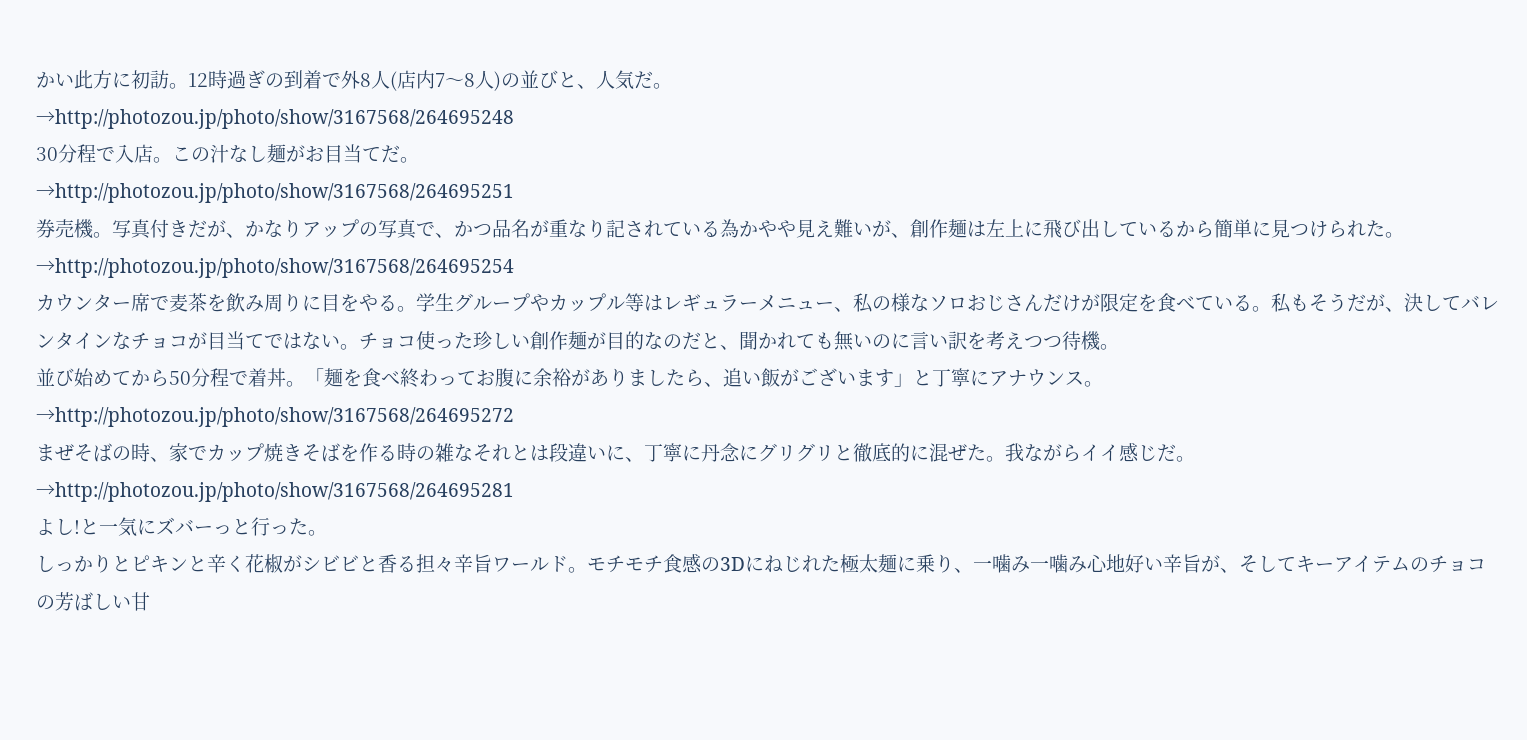かい此方に初訪。12時過ぎの到着で外8人(店内7〜8人)の並びと、人気だ。
→http://photozou.jp/photo/show/3167568/264695248
30分程で入店。この汁なし麺がお目当てだ。
→http://photozou.jp/photo/show/3167568/264695251
券売機。写真付きだが、かなりアップの写真で、かつ品名が重なり記されている為かやや見え難いが、創作麺は左上に飛び出しているから簡単に見つけられた。
→http://photozou.jp/photo/show/3167568/264695254
カウンター席で麦茶を飲み周りに目をやる。学生グループやカップル等はレギュラーメニュー、私の様なソロおじさんだけが限定を食べている。私もそうだが、決してバレンタインなチョコが目当てではない。チョコ使った珍しい創作麺が目的なのだと、聞かれても無いのに言い訳を考えつつ待機。
並び始めてから50分程で着丼。「麺を食べ終わってお腹に余裕がありましたら、追い飯がございます」と丁寧にアナウンス。
→http://photozou.jp/photo/show/3167568/264695272
まぜそばの時、家でカップ焼きそばを作る時の雑なそれとは段違いに、丁寧に丹念にグリグリと徹底的に混ぜた。我ながらイイ感じだ。
→http://photozou.jp/photo/show/3167568/264695281
よし!と一気にズバーっと行った。
しっかりとピキンと辛く花椒がシビビと香る担々辛旨ワールド。モチモチ食感の3Dにねじれた極太麺に乗り、一噛み一噛み心地好い辛旨が、そしてキーアイテムのチョコの芳ばしい甘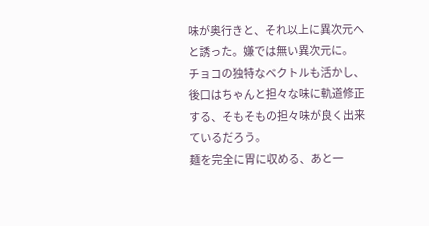味が奥行きと、それ以上に異次元へと誘った。嫌では無い異次元に。
チョコの独特なベクトルも活かし、後口はちゃんと担々な味に軌道修正する、そもそもの担々味が良く出来ているだろう。
麺を完全に胃に収める、あと一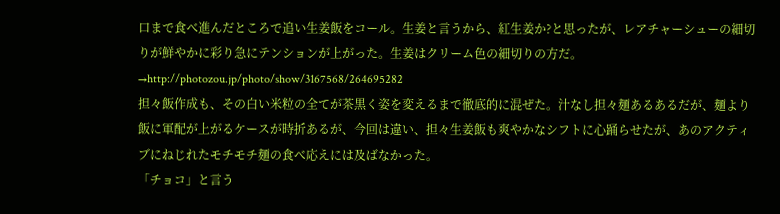口まで食べ進んだところで追い生姜飯をコール。生姜と言うから、紅生姜か?と思ったが、レアチャーシューの細切りが鮮やかに彩り急にテンションが上がった。生姜はクリーム色の細切りの方だ。
→http://photozou.jp/photo/show/3167568/264695282
担々飯作成も、その白い米粒の全てが茶黒く姿を変えるまで徹底的に混ぜた。汁なし担々麺あるあるだが、麺より飯に軍配が上がるケースが時折あるが、今回は違い、担々生姜飯も爽やかなシフトに心踊らせたが、あのアクティブにねじれたモチモチ麺の食べ応えには及ばなかった。
「チョコ」と言う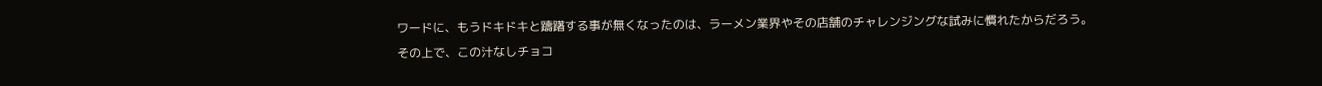ワードに、もうドキドキと躊躇する事が無くなったのは、ラーメン業界やその店舗のチャレンジングな試みに慣れたからだろう。
その上で、この汁なしチョコ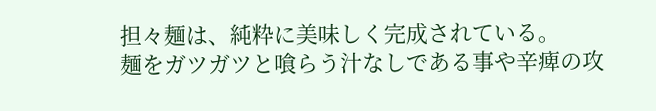担々麺は、純粋に美味しく完成されている。
麺をガツガツと喰らう汁なしである事や辛痺の攻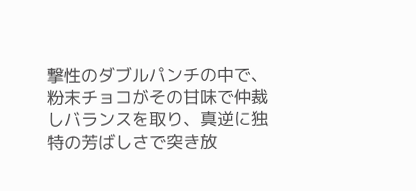撃性のダブルパンチの中で、粉末チョコがその甘味で仲裁しバランスを取り、真逆に独特の芳ばしさで突き放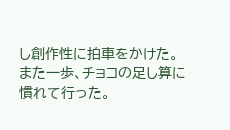し創作性に拍車をかけた。
また一歩、チョコの足し算に慣れて行った。